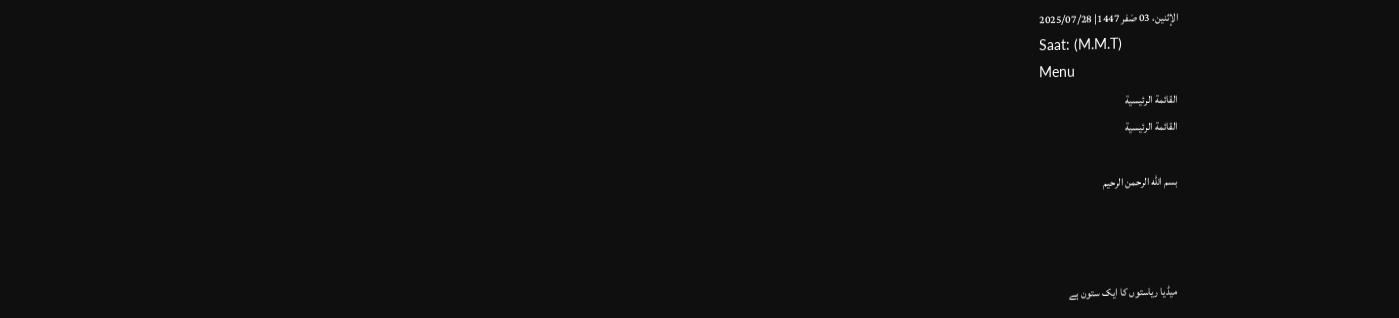الإثنين، 03 صَفر 1447| 2025/07/28
Saat: (M.M.T)
Menu
القائمة الرئيسية
القائمة الرئيسية

بسم الله الرحمن الرحيم



میڈیا ریاستوں کا ایک ستون ہے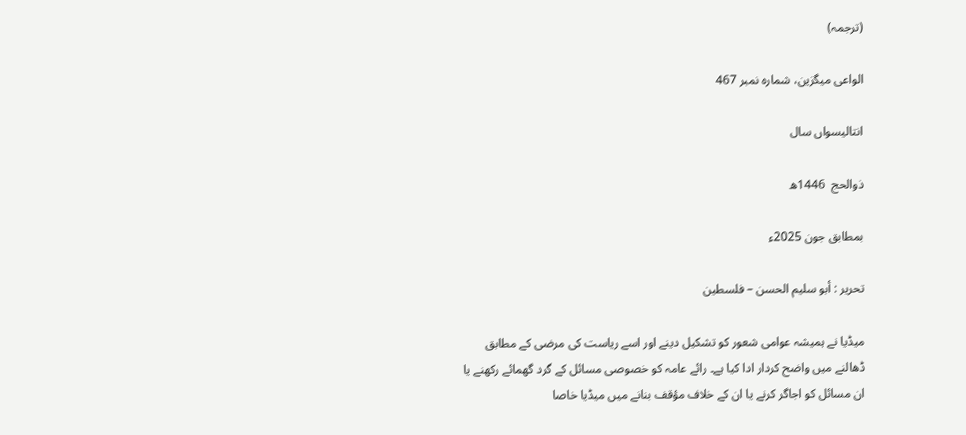(ترجمہ)

الواعی میگزین، شمارہ نمبر 467

انتالیسواں سال

ذوالحج  1446ھ

بمطابق جون 2025ء

تحریر : أبو سليم الحسن – فلسطين

میڈیا نے ہمیشہ عوامی شعور کو تشکیل دینے اور اسے ریاست کی مرضی کے مطابق ڈھالنے میں واضح کردار ادا کیا ہے۔ رائے عامہ کو خصوصی مسائل کے گرد گھمائے رکھنے یا ان مسائل کو اجاگر کرنے یا ان کے خلاف مؤقف بنانے میں میڈیا خاصا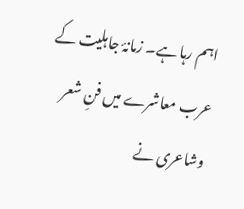اہم رہا ہے۔ زمانۂ جاہلیت کے عرب معاشرے میں فنِ شعر وشاعری نے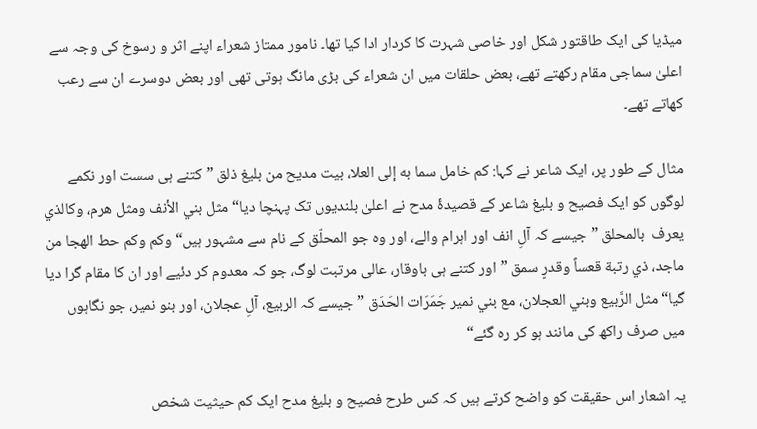میڈیا کی ایک طاقتور شکل اور خاصی شہرت کا کردار ادا کیا تھا۔ نامور ممتاز شعراء اپنے اثر و رسوخ کی وجہ سے اعلیٰ سماجی مقام رکھتے تھے، بعض حلقات میں ان شعراء کی بڑی مانگ ہوتی تھی اور بعض دوسرے ان سے رعب کھاتے تھے۔

مثال کے طور پر، ایک شاعر نے کہا: كم خامل سما به إلى العلا، بيت مديح من بليغ ذلق ”کتنے ہی سست اور نکمے لوگوں کو ایک فصیح و بلیغ شاعر کے قصیدۂ مدح نے اعلیٰ بلندیوں تک پہنچا دیا“ مثل بني الأنف ومثل هرم، وكالذي  يعرف  بالمحلق ”جیسے کہ آلِ انف اور اہرام والے، اور وہ جو المحلّق کے نام سے مشہور ہیں“ وكم وكم حط الهجا من ماجد، ذي رتبة قعساً وقدرٍ سمق ”اور کتنے ہی باوقار، عالی مرتبت لوگ، جو کہ معدوم کر دئیے اور ان کا مقام گرا دیا گیا“ مثل الرَّبيع وبني العجلان، مع بني نمير جَمَرَات الحَدَق ”جیسے کہ الربیع، آلِ عجلان، اور بنو نمیر، جو نگاہوں میں صرف راکھ کی مانند ہو کر رہ گئے“

یہ اشعار اس حقیقت کو واضح کرتے ہیں کہ کس طرح فصیح و بلیغ مدح ایک کم حیثیت شخص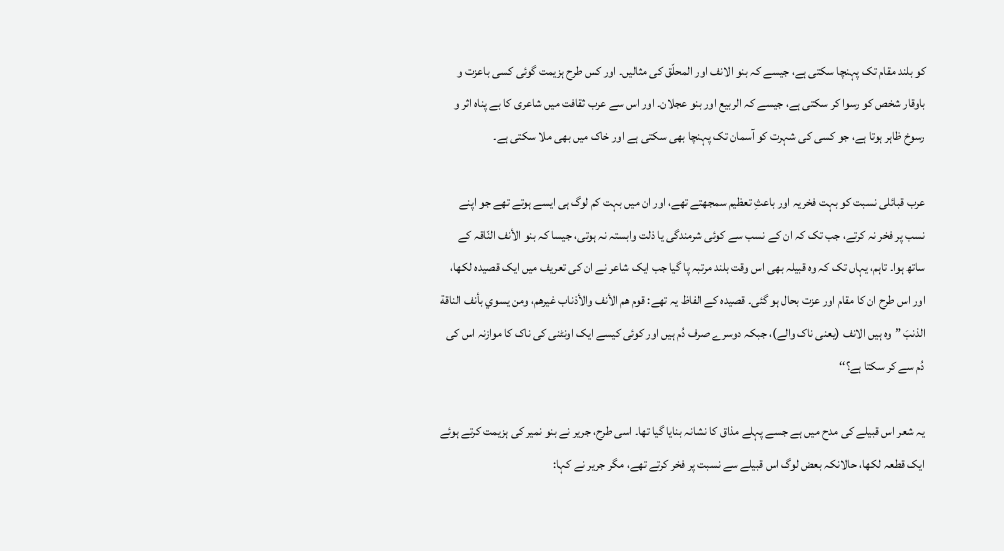کو بلند مقام تک پہنچا سکتی ہے، جیسے کہ بنو الانف اور المحلّق کی مثالیں۔ اور کس طرح ہزیمت گوئی کسی باعزت و باوقار شخص کو رسوا کر سکتی ہے، جیسے کہ الربیع اور بنو عجلان۔ اور اس سے عرب ثقافت میں شاعری کا بے پناہ اثر و رسوخ ظاہر ہوتا ہے، جو کسی کی شہرت کو آسمان تک پہنچا بھی سکتی ہے اور خاک میں بھی ملا سکتی ہے۔

عرب قبائلی نسبت کو بہت فخریہ اور باعثِ تعظیم سمجھتے تھے، اور ان میں بہت کم لوگ ہی ایسے ہوتے تھے جو اپنے نسب پر فخر نہ کرتے، جب تک کہ ان کے نسب سے کوئی شرمندگی یا ذلت وابستہ نہ ہوتی، جیسا کہ بنو الأنف النّاقہ کے ساتھ ہوا۔ تاہم، یہاں تک کہ وہ قبیلہ بھی اس وقت بلند مرتبہ پا گیا جب ایک شاعر نے ان کی تعریف میں ایک قصیدہ لکھا، اور اس طرح ان کا مقام اور عزت بحال ہو گئی۔ قصیدہ کے الفاظ یہ تھے: قوم هم الأنف والأذناب غيرهم، ومن يسوي بأنف الناقة الذنبَ ”وہ ہیں الانف (یعنی ناک والے)، جبکہ دوسرے صرف دُم ہیں اور کوئی کیسے ایک اونٹنی کی ناک کا موازنہ اس کی دُم سے کر سکتا ہے؟‘‘

یہ شعر اس قبیلے کی مدح میں ہے جسے پہلے مذاق کا نشانہ بنایا گیا تھا۔ اسی طرح، جریر نے بنو نمیر کی ہزیمت کرتے ہوئے ایک قطعہ لکھا، حالانکہ بعض لوگ اس قبیلے سے نسبت پر فخر کرتے تھے، مگر جریر نے کہا: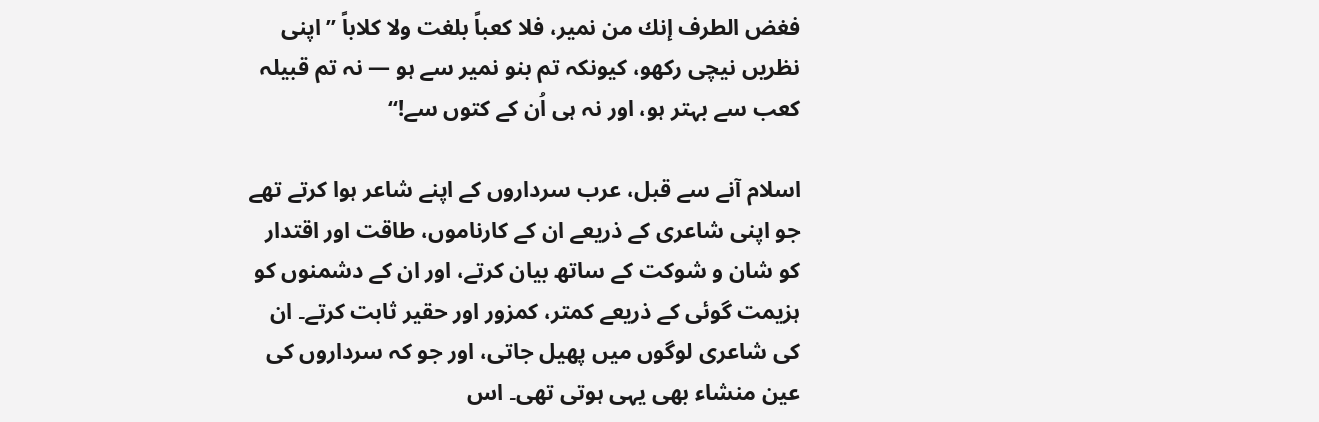فغض الطرف إنك من نمير، فلا كعباً بلغت ولا كلاباً ”اپنی نظریں نیچی رکھو، کیونکہ تم بنو نمیر سے ہو — نہ تم قبیلہ کعب سے بہتر ہو، اور نہ ہی اُن کے کتوں سے!‘‘

اسلام آنے سے قبل، عرب سرداروں کے اپنے شاعر ہوا کرتے تھے جو اپنی شاعری کے ذریعے ان کے کارناموں، طاقت اور اقتدار کو شان و شوکت کے ساتھ بیان کرتے، اور ان کے دشمنوں کو ہزیمت گوئی کے ذریعے کمتر، کمزور اور حقیر ثابت کرتے۔ ان کی شاعری لوگوں میں پھیل جاتی، اور جو کہ سرداروں کی عین منشاء بھی یہی ہوتی تھی۔ اس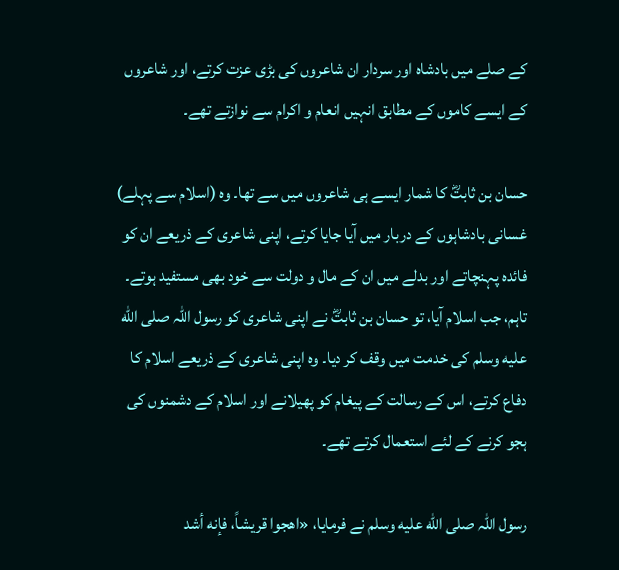کے صلے میں بادشاہ اور سردار ان شاعروں کی بڑی عزت کرتے، اور شاعروں کے ایسے کاموں کے مطابق انہیں انعام و اکرام سے نوازتے تھے۔

حسان بن ثابتؓ کا شمار ایسے ہی شاعروں میں سے تھا۔ وہ (اسلام سے پہلے) غسانی بادشاہوں کے دربار میں آیا جایا کرتے، اپنی شاعری کے ذریعے ان کو فائدہ پہنچاتے اور بدلے میں ان کے مال و دولت سے خود بھی مستفید ہوتے۔ تاہم، جب اسلام آیا، تو حسان بن ثابتؓ نے اپنی شاعری کو رسول اللہ صلى الله عليه وسلم کی خدمت میں وقف کر دیا۔ وہ اپنی شاعری کے ذریعے اسلام کا دفاع کرتے، اس کے رسالت کے پیغام کو پھیلانے اور اسلام کے دشمنوں کی ہجو کرنے کے لئے استعمال کرتے تھے۔

رسول اللہ صلى الله عليه وسلم نے فرمایا، «اهجوا قريشاً، فإنه أشد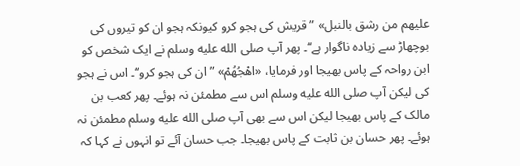عليهم من رشق بالنبل» ”قریش کی ہجو کرو کیونکہ ہجو ان کو تیروں کی بوچھاڑ سے زیادہ ناگوار ہے‘‘۔ پھر آپ صلى الله عليه وسلم نے ایک شخص کو ابن رواحہ کے پاس بھیجا اور فرمایا، «اهْجُهُمْ» ”ان کی ہجو کرو‘‘۔ اس نے ہجو کی لیکن آپ صلى الله عليه وسلم اس سے مطمئن نہ ہوئے۔ پھر کعب بن مالک کے پاس بھیجا لیکن اس سے بھی آپ صلى الله عليه وسلم مطمئن نہ ہوئے۔ پھر حسان بن ثابت کے پاس بھیجا۔ جب حسان آئے تو انہوں نے کہا کہ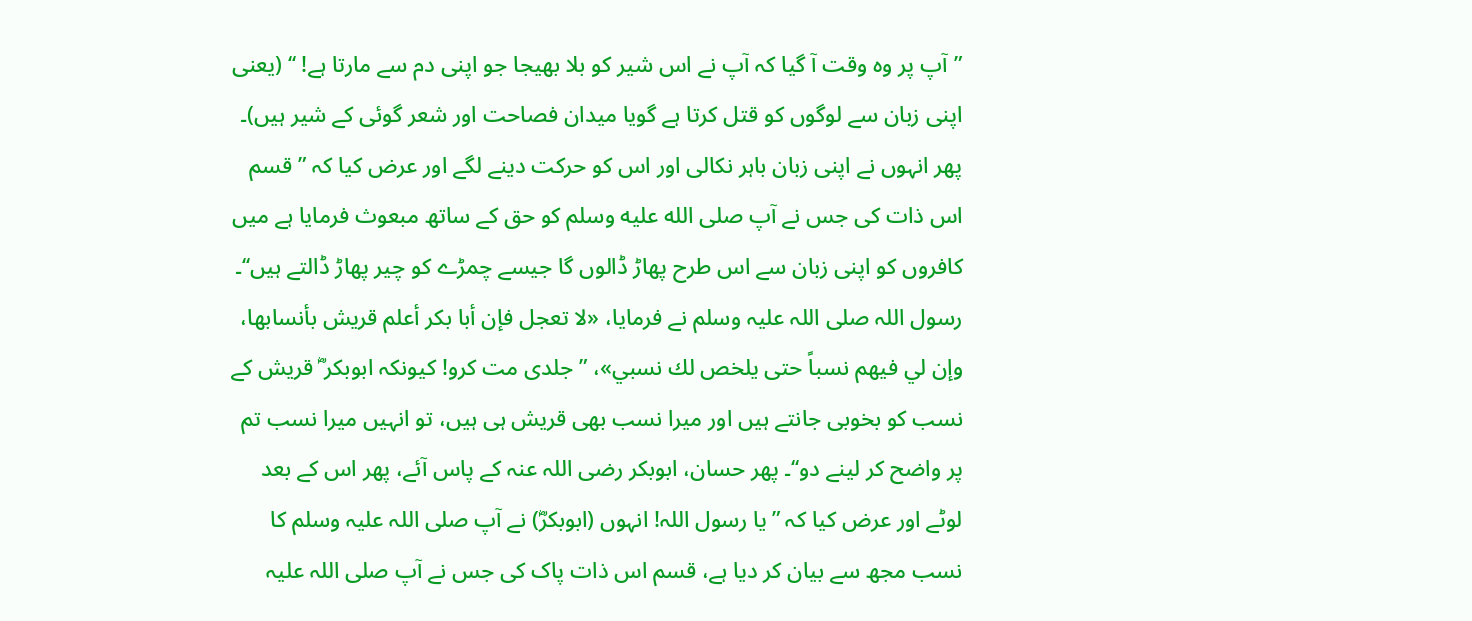”آپ پر وہ وقت آ گیا کہ آپ نے اس شیر کو بلا بھیجا جو اپنی دم سے مارتا ہے! ‘‘ (یعنی اپنی زبان سے لوگوں کو قتل کرتا ہے گویا میدان فصاحت اور شعر گوئی کے شیر ہیں)۔ پھر انہوں نے اپنی زبان باہر نکالی اور اس کو حرکت دینے لگے اور عرض کیا کہ ”قسم اس ذات کی جس نے آپ صلى الله عليه وسلم کو حق کے ساتھ مبعوث فرمایا ہے میں کافروں کو اپنی زبان سے اس طرح پھاڑ ڈالوں گا جیسے چمڑے کو چیر پھاڑ ڈالتے ہیں‘‘۔ رسول اللہ صلی اللہ علیہ وسلم نے فرمایا، «لا تعجل فإن أبا بكر أعلم قريش بأنسابها، وإن لي فيهم نسباً حتى يلخص لك نسبي»، ”جلدی مت کرو! کیونکہ ابوبکر ؓ قریش کے نسب کو بخوبی جانتے ہیں اور میرا نسب بھی قریش ہی ہیں، تو انہیں میرا نسب تم پر واضح کر لینے دو‘‘۔ پھر حسان، ابوبکر رضی اللہ عنہ کے پاس آئے، پھر اس کے بعد لوٹے اور عرض کیا کہ ”یا رسول اللہ! انہوں (ابوبکرؓ) نے آپ صلی اللہ علیہ وسلم کا نسب مجھ سے بیان کر دیا ہے، قسم اس ذات پاک کی جس نے آپ صلی اللہ علیہ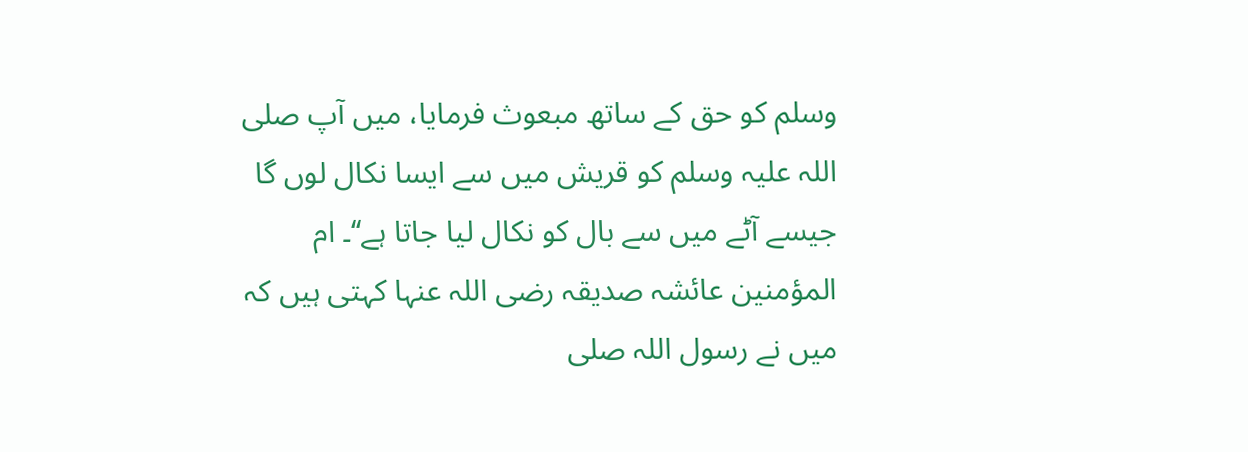وسلم کو حق کے ساتھ مبعوث فرمایا، میں آپ صلی اللہ علیہ وسلم کو قریش میں سے ایسا نکال لوں گا جیسے آٹے میں سے بال کو نکال لیا جاتا ہے‘‘۔ ام المؤمنین عائشہ صدیقہ رضی اللہ عنہا کہتی ہیں کہ میں نے رسول اللہ صلی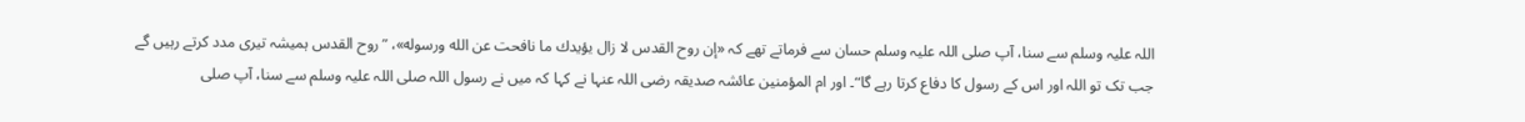اللہ علیہ وسلم سے سنا، آپ صلی اللہ علیہ وسلم حسان سے فرماتے تھے کہ «إن روح القدس لا زال يؤيدك ما نافحت عن الله ورسوله»، ”روح القدس ہمیشہ تیری مدد کرتے رہیں گے جب تک تو اللہ اور اس کے رسول کا دفاع کرتا رہے گا‘‘۔ اور ام المؤمنین عائشہ صدیقہ رضی اللہ عنہا نے کہا کہ میں نے رسول اللہ صلی اللہ علیہ وسلم سے سنا، آپ صلی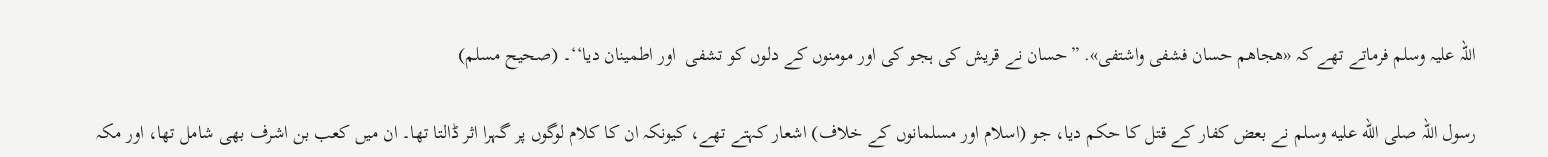اللہ علیہ وسلم فرماتے تھے کہ «هجاهم حسان فشفى واشتفى». ”حسان نے قریش کی ہجو کی اور مومنوں کے دلوں کو تشفی  اور اطمینان دیا‘‘۔ (صحیح مسلم)

رسول اللہ صلى الله عليه وسلم نے بعض کفار کے قتل کا حکم دیا، جو (اسلام اور مسلمانوں کے خلاف) اشعار کہتے تھے، کیونکہ ان کا کلام لوگوں پر گہرا اثر ڈالتا تھا۔ ان میں کعب بن اشرف بھی شامل تھا، اور مکہ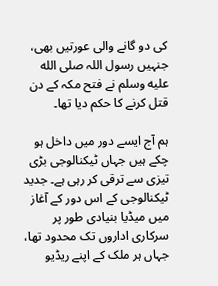کی دو گانے والی عورتیں بھی، جنہیں رسول اللہ صلى الله عليه وسلم نے فتح مکہ کے دن قتل کرنے کا حکم دیا تھا۔

ہم آج ایسے دور میں داخل ہو چکے ہیں جہاں ٹیکنالوجی بڑی تیزی سے ترقی کر رہی ہے۔ جدید ٹیکنالوجی کے اس دور کے آغاز میں میڈیا بنیادی طور پر سرکاری اداروں تک محدود تھا، جہاں ہر ملک کے اپنے ریڈیو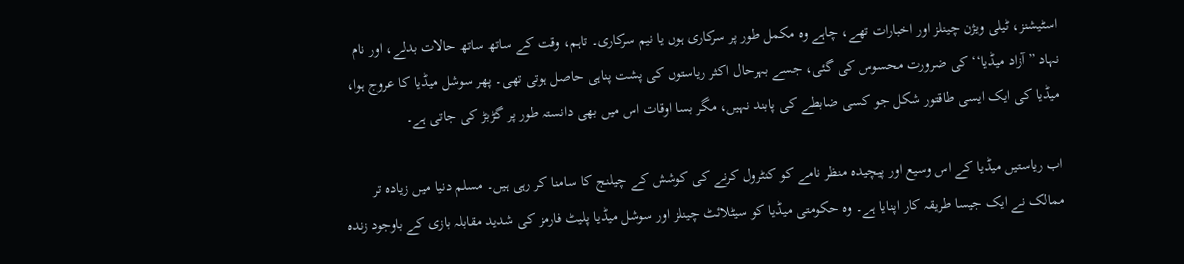اسٹیشنز، ٹیلی ویژن چینلز اور اخبارات تھے، چاہے وہ مکمل طور پر سرکاری ہوں یا نیم سرکاری۔ تاہم، وقت کے ساتھ ساتھ حالات بدلے، اور نام نہاد ”آزاد میڈیا‘‘ کی ضرورت محسوس کی گئی، جسے بہرحال اکثر ریاستوں کی پشت پناہی حاصل ہوتی تھی۔ پھر سوشل میڈیا کا عروج ہوا، میڈیا کی ایک ایسی طاقتور شکل جو کسی ضابطے کی پابند نہیں، مگر بسا اوقات اس میں بھی دانستہ طور پر گڑبڑ کی جاتی ہے۔

اب ریاستیں میڈیا کے اس وسیع اور پیچیدہ منظر نامے کو کنٹرول کرنے کی کوشش کے چیلنج کا سامنا کر رہی ہیں۔ مسلم دنیا میں زیادہ تر ممالک نے ایک جیسا طریقہ کار اپنایا ہے۔ وہ حکومتی میڈیا کو سیٹلائٹ چینلز اور سوشل میڈیا پلیٹ فارمز کی شدید مقابلہ بازی کے باوجود زندہ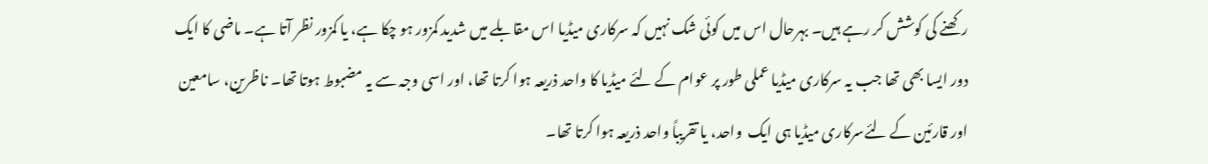رکھنے کی کوشش کر رہے ہیں۔ بہرحال اس میں کوئی شک نہیں کہ سرکاری میڈیا اس مقابلے میں شدید کمزور ہو چکا ہے، یا کمزور نظر آتا ہے۔ ماضی کا ایک دور ایسا بھی تھا جب یہ سرکاری میڈیا عملی طور پر عوام کے لئے میڈیا کا واحد ذریعہ ہوا کرتا تھا، اور اسی وجہ سے یہ مضبوط ہوتا تھا۔ ناظرین، سامعین اور قارئین کے لئےسرکاری میڈیا ہی ایک  واحد، یا تقریباً واحد ذریعہ ہوا کرتا تھا۔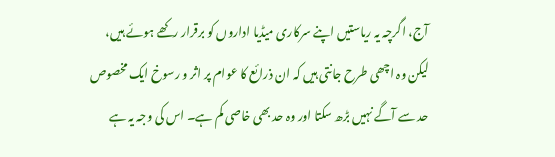آج، اگرچہ یہ ریاستیں اپنے سرکاری میڈیا اداروں کو برقرار رکھے ہوئے ہیں، لیکن وہ اچھی طرح جانتی ہیں کہ ان ذرائع کا عوام پر اثر و رسوخ ایک مخصوص حد سے آگے نہیں بڑھ سکتا اور وہ حد بھی خاصی کم ہے۔ اس کی وجہ یہ ہے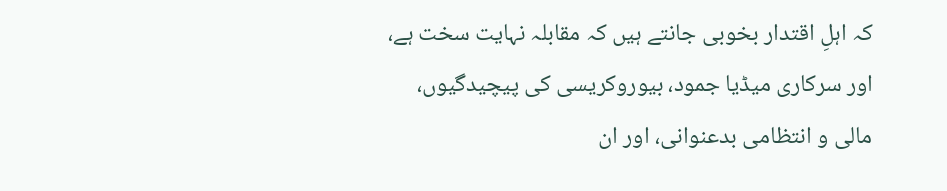کہ اہلِ اقتدار بخوبی جانتے ہیں کہ مقابلہ نہایت سخت ہے، اور سرکاری میڈیا جمود، بیوروکریسی کی پیچیدگیوں، مالی و انتظامی بدعنوانی، اور ان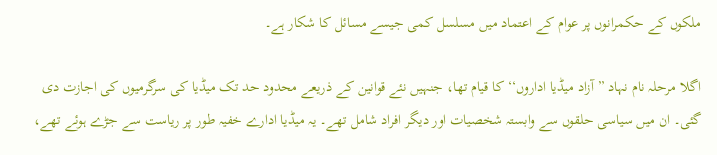ملکوں کے حکمرانوں پر عوام کے اعتماد میں مسلسل کمی جیسے مسائل کا شکار ہے۔

اگلا مرحلہ نام نہاد ”آزاد میڈیا اداروں‘‘ کا قیام تھا، جنہیں نئے قوانین کے ذریعے محدود حد تک میڈیا کی سرگرمیوں کی اجازت دی گئی۔ ان میں سیاسی حلقوں سے وابستہ شخصیات اور دیگر افراد شامل تھے۔ یہ میڈیا ادارے خفیہ طور پر ریاست سے جڑے ہوئے تھے،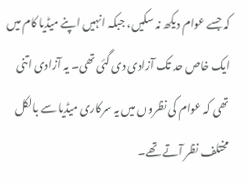کہ جسے عوام دیکھ نہ سکیں، جبکہ انہیں اپنے میڈیا کام میں ایک خاص حد تک آزادی دی گئی تھی۔ یہ آزادی اتنی تھی کہ عوام کی نظروں میں یہ سرکاری میڈیا سے بالکل مختلف نظر آتے تھے۔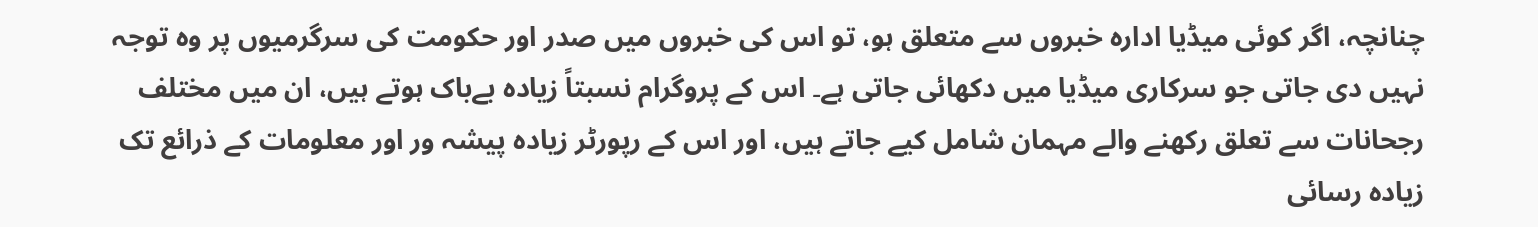چنانچہ، اگر کوئی میڈیا ادارہ خبروں سے متعلق ہو، تو اس کی خبروں میں صدر اور حکومت کی سرگرمیوں پر وہ توجہ نہیں دی جاتی جو سرکاری میڈیا میں دکھائی جاتی ہے۔ اس کے پروگرام نسبتاً زیادہ بےباک ہوتے ہیں، ان میں مختلف رجحانات سے تعلق رکھنے والے مہمان شامل کیے جاتے ہیں، اور اس کے رپورٹر زیادہ پیشہ ور اور معلومات کے ذرائع تک زیادہ رسائی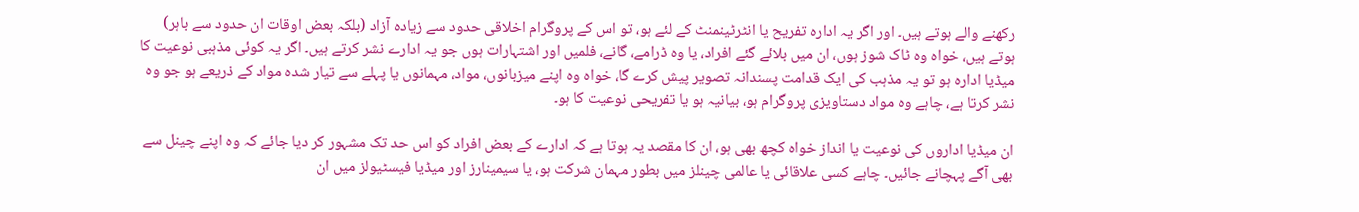رکھنے والے ہوتے ہیں۔ اور اگر یہ ادارہ تفریح یا انٹرٹینمنٹ کے لئے ہو، تو اس کے پروگرام اخلاقی حدود سے زیادہ آزاد (بلکہ بعض اوقات ان حدود سے باہر) ہوتے ہیں، خواہ وہ ٹاک شوز ہوں، ان میں بلائے گئے افراد، یا وہ ڈرامے، گانے، فلمیں اور اشتہارات ہوں جو یہ ادارے نشر کرتے ہیں۔ اگر یہ کوئی مذہبی نوعیت کا میڈیا ادارہ ہو تو یہ مذہب کی ایک قدامت پسندانہ تصویر پیش کرے گا، خواہ وہ اپنے میزبانوں، مواد، مہمانوں یا پہلے سے تیار شدہ مواد کے ذریعے ہو جو وہ نشر کرتا ہے، چاہے وہ مواد دستاویزی پروگرام ہو، بیانیہ ہو یا تفریحی نوعیت کا ہو۔

ان میڈیا اداروں کی نوعیت یا انداز خواہ کچھ بھی ہو، ان کا مقصد یہ ہوتا ہے کہ ادارے کے بعض افراد کو اس حد تک مشہور کر دیا جائے کہ وہ اپنے چینل سے بھی آگے پہچانے جائیں۔ چاہے کسی علاقائی یا عالمی چینلز میں بطور مہمان شرکت ہو، یا سیمینارز اور میڈیا فیسٹیولز میں ان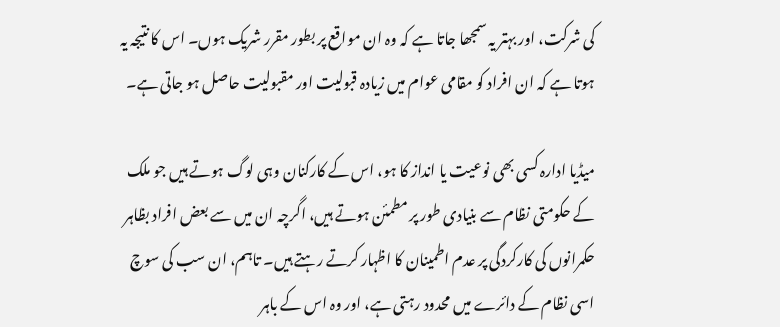کی شرکت، اور بہتر یہ سمجھا جاتا ہے کہ وہ ان مواقع پر بطور مقرر شریک ہوں۔ اس کا نتیجہ یہ ہوتا ہے کہ ان افراد کو مقامی عوام میں زیادہ قبولیت اور مقبولیت حاصل ہو جاتی ہے۔

میڈیا ادارہ کسی بھی نوعیت یا انداز کا ہو، اس کے کارکنان وہی لوگ ہوتے ہیں جو ملک کے حکومتی نظام سے بنیادی طور پر مطمئن ہوتے ہیں، اگرچہ ان میں سے بعض افراد بظاہر حکمرانوں کی کارکردگی پر عدم اطمینان کا اظہار کرتے رہتے ہیں۔ تاہم، ان سب کی سوچ اسی نظام کے دائرے میں محدود رہتی ہے، اور وہ اس کے باہر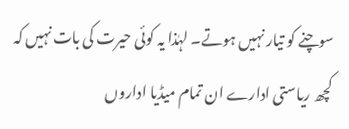سوچنے کو تیار نہیں ہوتے۔ لہٰذا یہ کوئی حیرت کی بات نہیں کہ کچھ ریاستی ادارے ان تمام میڈیا اداروں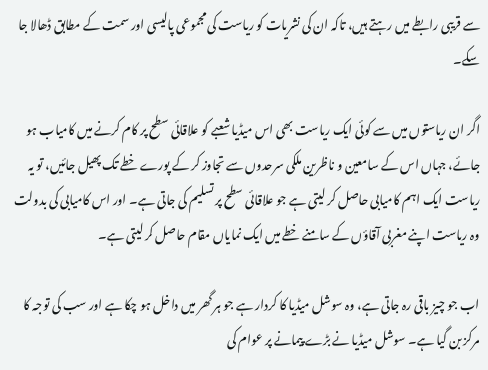سے قریبی رابطے میں رہتے ہیں، تاکہ ان کی نشریات کو ریاست کی مجموعی پالیسی اور سمت کے مطابق ڈھالا جا سکے۔

اگر ان ریاستوں میں سے کوئی ایک ریاست بھی اس میڈیا شعبے کو علاقائی سطح پر کام کرنے میں کامیاب ہو جائے، جہاں اس کے سامعین و ناظرین ملکی سرحدوں سے تجاوز کر کے پورے خطے تک پھیل جائیں، تو یہ ریاست ایک اہم کامیابی حاصل کر لیتی ہے جو علاقائی سطح پر تسلیم کی جاتی ہے۔ اور اس کامیابی کی بدولت وہ ریاست اپنے مغربی آقاؤں کے سامنے خطے میں ایک نمایاں مقام حاصل کر لیتی ہے۔

اب جو چیز باقی رہ جاتی ہے، وہ سوشل میڈیا کا کردار ہے جو ہر گھر میں داخل ہو چکا ہے اور سب کی توجہ کا مرکز بن گیا ہے۔ سوشل میڈیا نے بڑے پیمانے پر عوام کی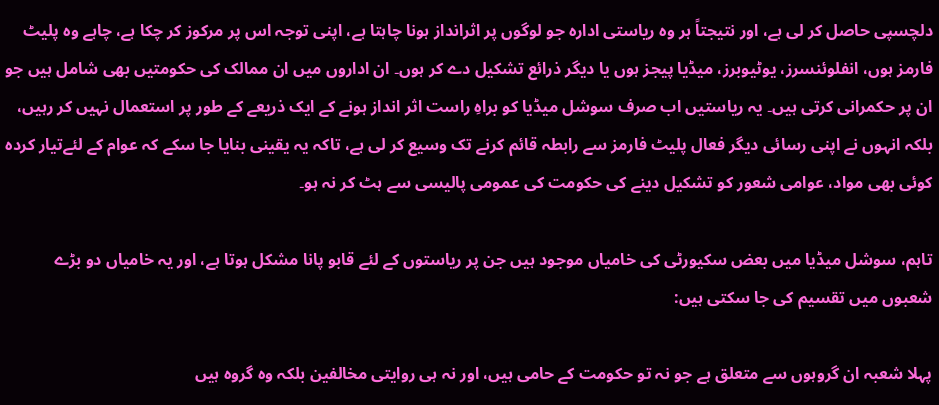دلچسپی حاصل کر لی ہے، اور نتیجتاً ہر وہ ریاستی ادارہ جو لوگوں پر اثرانداز ہونا چاہتا ہے، اپنی توجہ اس پر مرکوز کر چکا ہے، چاہے وہ پلیٹ فارمز ہوں، انفلوئنسرز، یوٹیوبرز، میڈیا پیجز ہوں یا دیگر ذرائع تشکیل دے کر ہوں۔ ان اداروں میں ان ممالک کی حکومتیں بھی شامل ہیں جو ان پر حکمرانی کرتی ہیں۔ یہ ریاستیں اب صرف سوشل میڈیا کو براہِ راست اثر انداز ہونے کے ایک ذریعے کے طور پر استعمال نہیں کر رہیں، بلکہ انہوں نے اپنی رسائی دیگر فعال پلیٹ فارمز سے رابطہ قائم کرنے تک وسیع کر لی ہے، تاکہ یہ یقینی بنایا جا سکے کہ عوام کے لئےتیار کردہ کوئی بھی مواد، عوامی شعور کو تشکیل دینے کی حکومت کی عمومی پالیسی سے ہٹ کر نہ ہو۔

تاہم، سوشل میڈیا میں بعض سکیورٹی کی خامیاں موجود ہیں جن پر ریاستوں کے لئے قابو پانا مشکل ہوتا ہے، اور یہ خامیاں دو بڑے شعبوں میں تقسیم کی جا سکتی ہیں:

پہلا شعبہ ان گروہوں سے متعلق ہے جو نہ تو حکومت کے حامی ہیں، اور نہ ہی روایتی مخالفین بلکہ وہ گروہ ہیں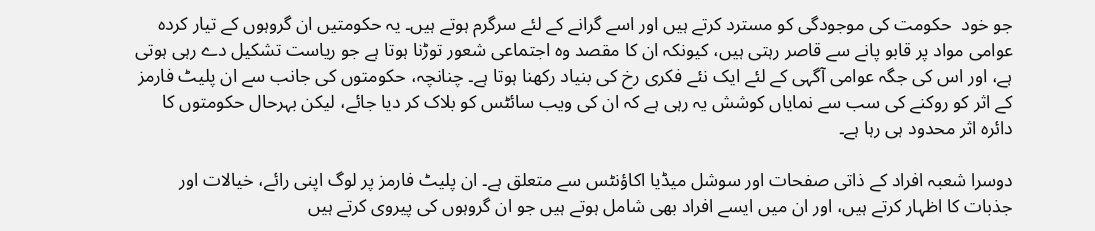جو خود  حکومت کی موجودگی کو مسترد کرتے ہیں اور اسے گرانے کے لئے سرگرم ہوتے ہیں۔ یہ حکومتیں ان گروہوں کے تیار کردہ عوامی مواد پر قابو پانے سے قاصر رہتی ہیں، کیونکہ ان کا مقصد وہ اجتماعی شعور توڑنا ہوتا ہے جو ریاست تشکیل دے رہی ہوتی ہے، اور اس کی جگہ عوامی آگہی کے لئے ایک نئے فکری رخ کی بنیاد رکھنا ہوتا ہے۔ چنانچہ، حکومتوں کی جانب سے ان پلیٹ فارمز کے اثر کو روکنے کی سب سے نمایاں کوشش یہ رہی ہے کہ ان کی ویب سائٹس کو بلاک کر دیا جائے، لیکن بہرحال حکومتوں کا دائرہ اثر محدود ہی رہا ہے۔

دوسرا شعبہ افراد کے ذاتی صفحات اور سوشل میڈیا اکاؤنٹس سے متعلق ہے۔ ان پلیٹ فارمز پر لوگ اپنی رائے، خیالات اور جذبات کا اظہار کرتے ہیں، اور ان میں ایسے افراد بھی شامل ہوتے ہیں جو ان گروہوں کی پیروی کرتے ہیں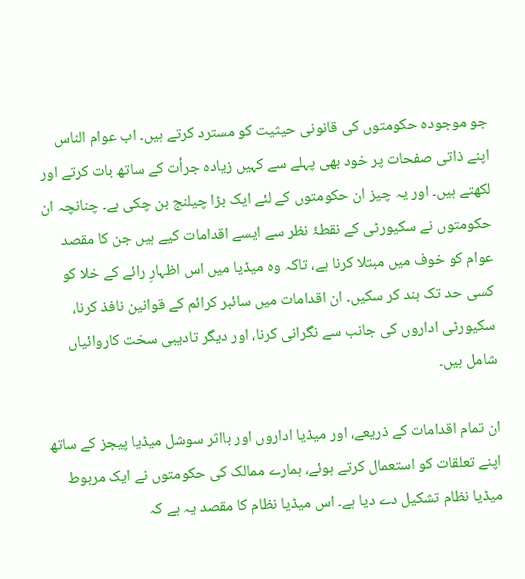جو موجودہ حکومتوں کی قانونی حیثیت کو مسترد کرتے ہیں۔ اب عوام الناس اپنے ذاتی صفحات پر خود بھی پہلے سے کہیں زیادہ جرأت کے ساتھ بات کرتے اور لکھتے ہیں۔ اور یہ چیز ان حکومتوں کے لئے ایک بڑا چیلنج بن چکی ہے۔ چنانچہ ان حکومتوں نے سکیورٹی کے نقطۂ نظر سے ایسے اقدامات کیے ہیں جن کا مقصد عوام کو خوف میں مبتلا کرنا ہے، تاکہ وہ میڈیا میں اس اظہارِ رائے کے خلا کو کسی حد تک بند کر سکیں۔ ان اقدامات میں سائبر کرائم کے قوانین نافذ کرنا، سکیورٹی اداروں کی جانب سے نگرانی کرنا، اور دیگر تادیبی سخت کاروائیاں شامل ہیں۔

ان تمام اقدامات کے ذریعے، اور میڈیا اداروں اور بااثر سوشل میڈیا پیجز کے ساتھ اپنے تعلقات کو استعمال کرتے ہوئے، ہمارے ممالک کی حکومتوں نے ایک مربوط میڈیا نظام تشکیل دے دیا ہے۔ اس میڈیا نظام کا مقصد یہ ہے کہ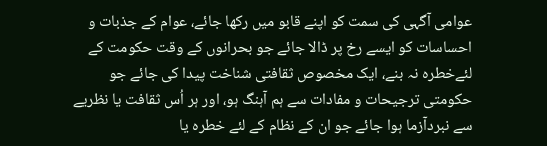عوامی آگہی کی سمت کو اپنے قابو میں رکھا جائے، عوام کے جذبات و احساسات کو ایسے رخ پر ڈالا جائے جو بحرانوں کے وقت حکومت کے لئےخطرہ نہ بنے، ایک مخصوص ثقافتی شناخت پیدا کی جائے جو حکومتی ترجیحات و مفادات سے ہم آہنگ ہو، اور ہر اُس ثقافت یا نظریے سے نبردآزما ہوا جائے جو ان کے نظام کے لئے خطرہ یا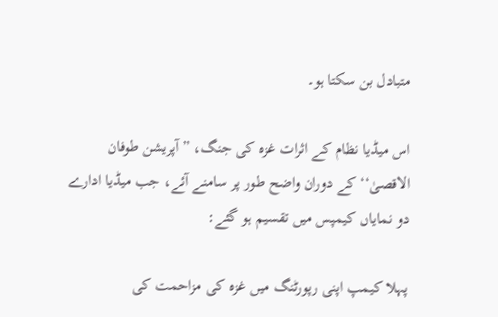متبادل بن سکتا ہو۔

اس میڈیا نظام کے اثرات غزہ کی جنگ، ”آپریشن طوفان الاقصیٰ‘‘ کے دوران واضح طور پر سامنے آئے، جب میڈیا ادارے دو نمایاں کیمپس میں تقسیم ہو گئے:

پہلا کیمپ اپنی رپورٹنگ میں غزہ کی مزاحمت کی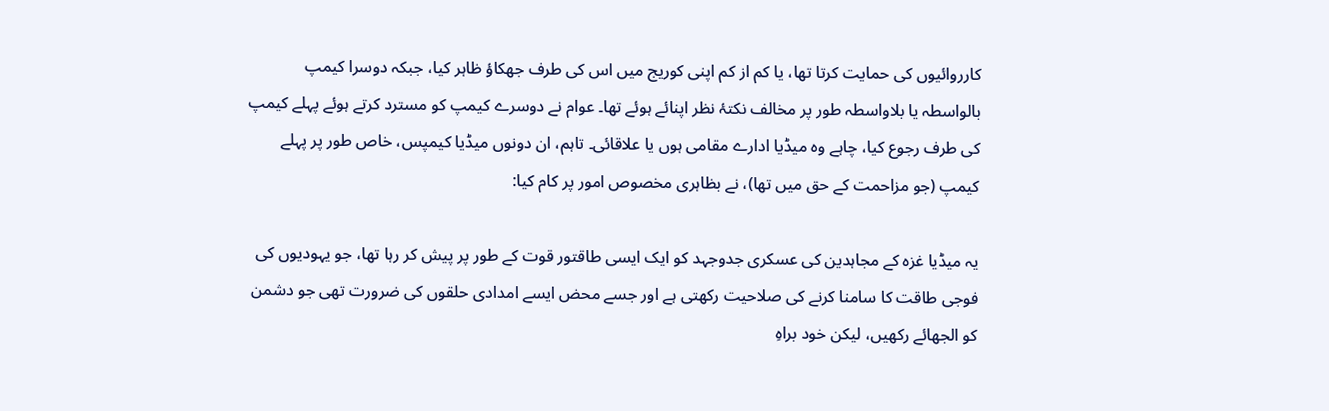کارروائیوں کی حمایت کرتا تھا، یا کم از کم اپنی کوریج میں اس کی طرف جھکاؤ ظاہر کیا، جبکہ دوسرا کیمپ بالواسطہ یا بلاواسطہ طور پر مخالف نکتۂ نظر اپنائے ہوئے تھا۔ عوام نے دوسرے کیمپ کو مسترد کرتے ہوئے پہلے کیمپ کی طرف رجوع کیا، چاہے وہ میڈیا ادارے مقامی ہوں یا علاقائی۔ تاہم، ان دونوں میڈیا کیمپس، خاص طور پر پہلے کیمپ (جو مزاحمت کے حق میں تھا)، نے بظاہری مخصوص امور پر کام کیا:

یہ میڈیا غزہ کے مجاہدین کی عسکری جدوجہد کو ایک ایسی طاقتور قوت کے طور پر پیش کر رہا تھا، جو یہودیوں کی فوجی طاقت کا سامنا کرنے کی صلاحیت رکھتی ہے اور جسے محض ایسے امدادی حلقوں کی ضرورت تھی جو دشمن کو الجھائے رکھیں، لیکن خود براہِ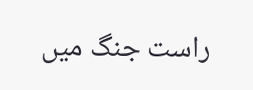راست جنگ میں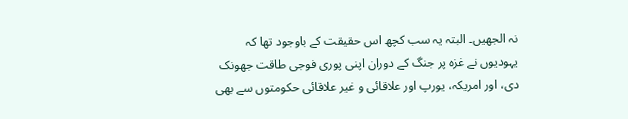نہ الجھیں۔ البتہ یہ سب کچھ اس حقیقت کے باوجود تھا کہ یہودیوں نے غزہ پر جنگ کے دوران اپنی پوری فوجی طاقت جھونک دی، اور امریکہ، یورپ اور علاقائی و غیر علاقائی حکومتوں سے بھی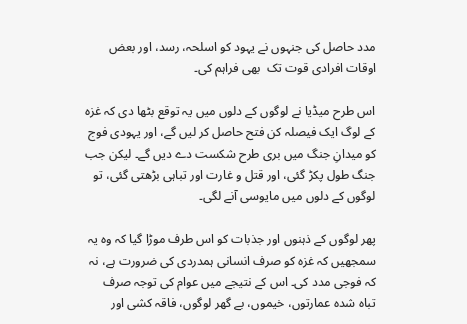مدد حاصل کی جنہوں نے یہود کو اسلحہ، رسد، اور بعض اوقات افرادی قوت تک  بھی فراہم کی۔

اس طرح میڈیا نے لوگوں کے دلوں میں یہ توقع بٹھا دی کہ غزہ کے لوگ ایک فیصلہ کن فتح حاصل کر لیں گے، اور یہودی فوج کو میدانِ جنگ میں بری طرح شکست دے دیں گے۔ لیکن جب جنگ طول پکڑ گئی، اور قتل و غارت اور تباہی بڑھتی گئی، تو لوگوں کے دلوں میں مایوسی آنے لگی۔

پھر لوگوں کے ذہنوں اور جذبات کو اس طرف موڑا گیا کہ وہ یہ سمجھیں کہ غزہ کو صرف انسانی ہمدردی کی ضرورت ہے، نہ کہ فوجی مدد کی۔ اس کے نتیجے میں عوام کی توجہ صرف تباہ شدہ عمارتوں، خیموں، بے گھر لوگوں، فاقہ کشی اور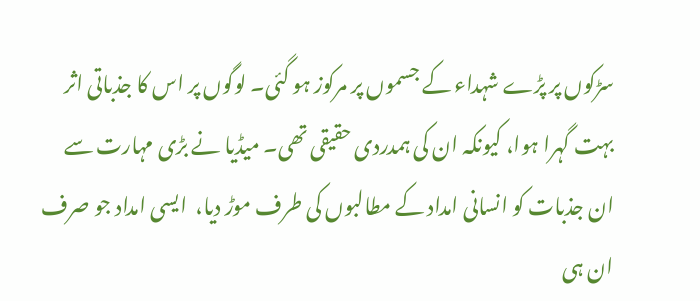سڑکوں پر پڑے شہداء کے جسموں پر مرکوز ہو گئی۔ لوگوں پر اس کا جذباتی اثر بہت گہرا ہوا، کیونکہ ان کی ہمدردی حقیقی تھی۔ میڈیا نے بڑی مہارت سے ان جذبات کو انسانی امداد کے مطالبوں کی طرف موڑ دیا،  ایسی امداد جو صرف ان ہی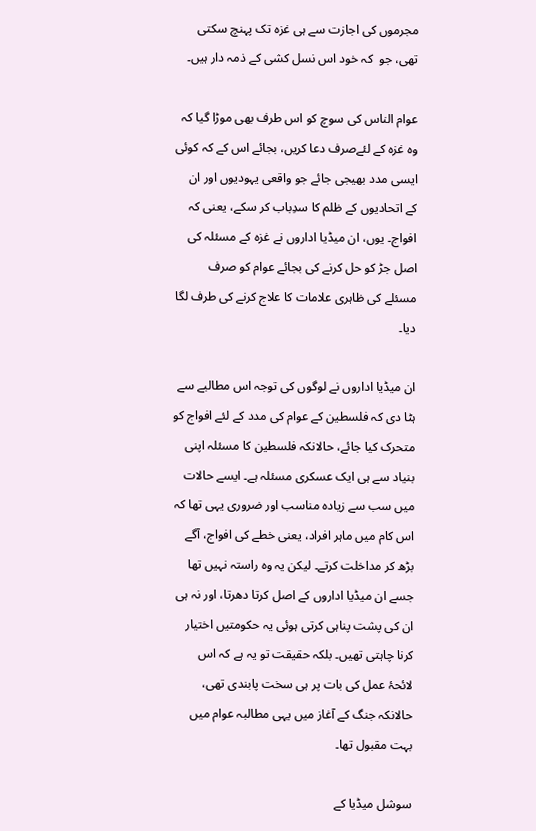مجرموں کی اجازت سے ہی غزہ تک پہنچ سکتی تھی، جو  کہ خود اس نسل کشی کے ذمہ دار ہیں۔

عوام الناس کی سوچ کو اس طرف بھی موڑا گیا کہ وہ غزہ کے لئےصرف دعا کریں، بجائے اس کے کہ کوئی ایسی مدد بھیجی جائے جو واقعی یہودیوں اور ان کے اتحادیوں کے ظلم کا سدِباب کر سکے، یعنی کہ افواج۔ یوں، ان میڈیا اداروں نے غزہ کے مسئلہ کی اصل جڑ کو حل کرنے کی بجائے عوام کو صرف مسئلے کی ظاہری علامات کا علاج کرنے کی طرف لگا دیا۔

ان میڈیا اداروں نے لوگوں کی توجہ اس مطالبے سے ہٹا دی کہ فلسطین کے عوام کی مدد کے لئے افواج کو متحرک کیا جائے، حالانکہ فلسطین کا مسئلہ اپنی بنیاد سے ہی ایک عسکری مسئلہ ہے۔ ایسے حالات میں سب سے زیادہ مناسب اور ضروری یہی تھا کہ اس کام میں ماہر افراد، یعنی خطے کی افواج، آگے بڑھ کر مداخلت کرتے۔ لیکن یہ وہ راستہ نہیں تھا جسے ان میڈیا اداروں کے اصل کرتا دھرتا، اور نہ ہی ان کی پشت پناہی کرتی ہوئی یہ حکومتیں اختیار کرنا چاہتی تھیں۔ بلکہ حقیقت تو یہ ہے کہ اس لائحۂ عمل کی بات پر ہی سخت پابندی تھی، حالانکہ جنگ کے آغاز میں یہی مطالبہ عوام میں بہت مقبول تھا۔

سوشل میڈیا کے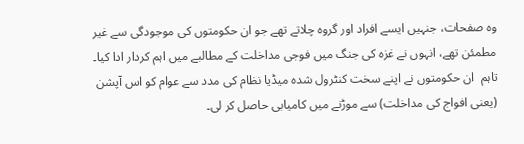وہ صفحات، جنہیں ایسے افراد اور گروہ چلاتے تھے جو ان حکومتوں کی موجودگی سے غیر مطمئن تھے، انہوں نے غزہ کی جنگ میں فوجی مداخلت کے مطالبے میں اہم کردار ادا کیا۔ تاہم  ان حکومتوں نے اپنے سخت کنٹرول شدہ میڈیا نظام کی مدد سے عوام کو اس آپشن (یعنی افواج کی مداخلت) سے موڑنے میں کامیابی حاصل کر لی۔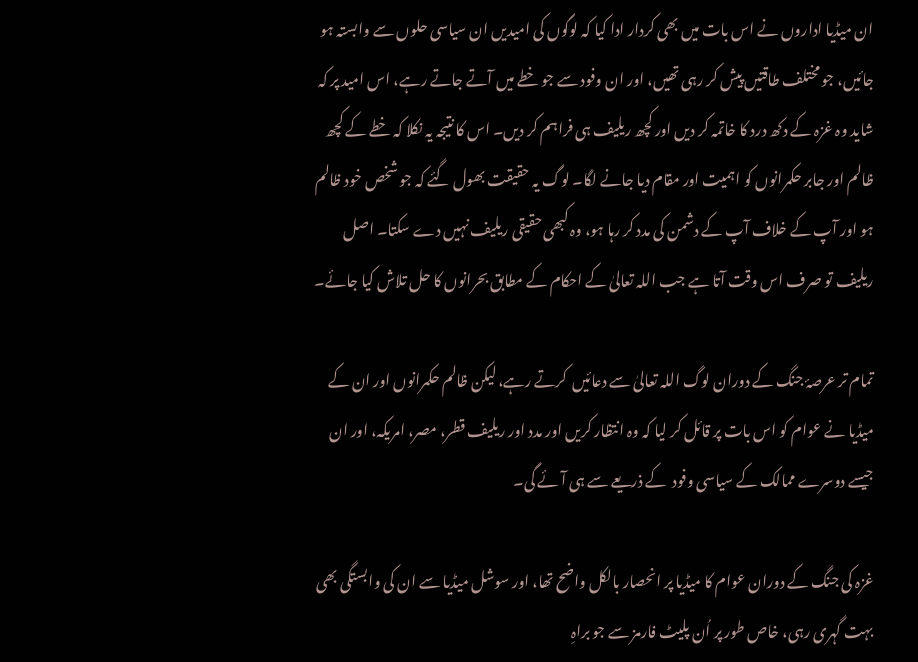ان میڈیا اداروں نے اس بات میں بھی کردار ادا کیا کہ لوگوں کی امیدیں ان سیاسی حلوں سے وابستہ ہو جائیں، جو مختلف طاقتیں پیش کر رہی تھیں، اور ان وفود سے جو خطے میں آتے جاتے رہے، اس امید پر کہ شاید وہ غزہ کے دکھ درد کا خاتمہ کر دیں اور کچھ ریلیف ہی فراہم کر دیں۔ اس کا نتیجہ یہ نکلا کہ خطے کے کچھ ظالم اور جابر حکمرانوں کو اہمیت اور مقام دیا جانے لگا۔ لوگ یہ حقیقت بھول گئے کہ جو شخص خود ظالم ہو اور آپ کے خلاف آپ کے دشمن کی مدد کر رہا ہو، وہ کبھی حقیقی ریلیف نہیں دے سکتا۔ اصل ریلیف تو صرف اس وقت آتا ہے جب اللہ تعالیٰ کے احکام کے مطابق بحرانوں کا حل تلاش کیا جائے۔

تمام تر عرصۂ جنگ کے دوران لوگ اللہ تعالیٰ سے دعائیں  کرتے رہے، لیکن ظالم حکمرانوں اور ان کے میڈیا نے عوام کو اس بات پر قائل کر لیا کہ وہ انتظار کریں اور مدد اور ریلیف قطر، مصر، امریکہ، اور ان جیسے دوسرے ممالک کے سیاسی وفود  کے ذریعے سے ہی آئے گی۔

غزہ کی جنگ کے دوران عوام کا میڈیا پر انحصار بالکل واضح تھا، اور سوشل میڈیا سے ان کی وابستگی بھی بہت گہری رہی، خاص طور پر اُن پلیٹ فارمز سے جو براہِ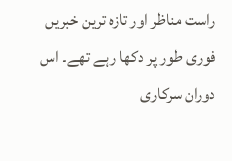راست مناظر اور تازہ ترین خبریں فوری طور پر دکھا رہے تھے۔ اس دوران سرکاری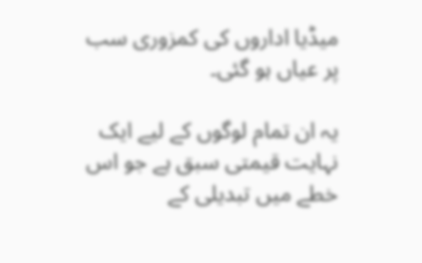میڈیا اداروں کی کمزوری سب پر عیاں ہو گئی۔

یہ ان تمام لوگوں کے لیے ایک نہایت قیمتی سبق ہے جو اس خطے میں تبدیلی کے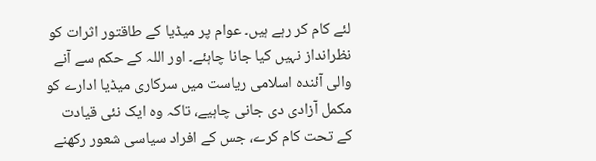لئے کام کر رہے ہیں۔ عوام پر میڈیا کے طاقتور اثرات کو نظرانداز نہیں کیا جانا چاہئے۔ اور اللہ کے حکم سے آنے والی آئندہ اسلامی ریاست میں سرکاری میڈیا ادارے کو مکمل آزادی دی جانی چاہیے، تاکہ وہ ایک نئی قیادت کے تحت کام کرے، جس کے افراد سیاسی شعور رکھنے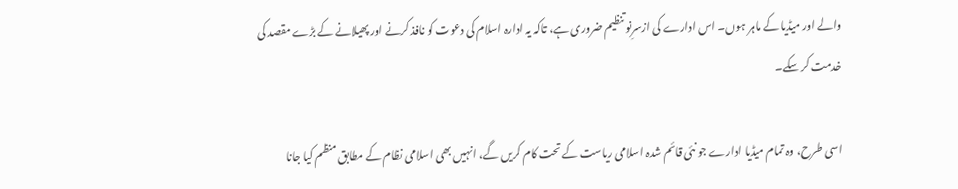والے اور میڈیا کے ماہر ہوں۔ اس ادارے کی ازسرِنو تنظیم ضروری ہے، تاکہ یہ ادارہ اسلام کی دعوت کو نافذ کرنے اور پھیلانے کے بڑے مقصد کی خدمت کر سکے۔

اسی طرح، وہ تمام میڈیا ادارے جو نئی قائم شدہ اسلامی ریاست کے تحت کام کریں گے، انہیں بھی اسلامی نظام کے مطابق منظم کیا جانا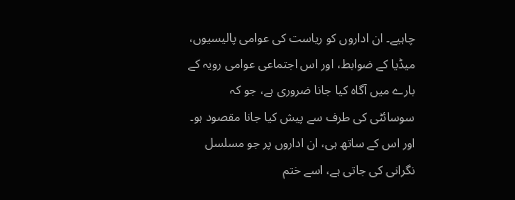چاہیے۔ ان اداروں کو ریاست کی عوامی پالیسیوں، میڈیا کے ضوابط، اور اس اجتماعی عوامی رویہ کے بارے میں آگاہ کیا جانا ضروری ہے، جو کہ سوسائٹی کی طرف سے پیش کیا جانا مقصود ہو۔ اور اس کے ساتھ ہی، ان اداروں پر جو مسلسل نگرانی کی جاتی ہے، اسے ختم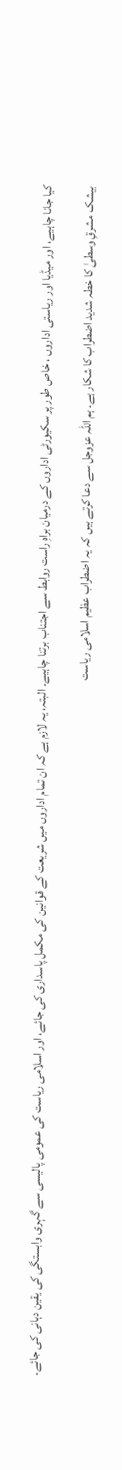کیا جانا چاہیے، اور میڈیا اور ریاستی اداروں ، خاص طور پر سکیورٹی اداروں کے درمیان براہِ راست روابط سے اجتناب برتنا چاہیے۔ البتہ، یہ لازم ہے کہ ان تمام اداروں میں شریعت کے قوانین کی مکمل پاسداری کی جائے، اور اسلامی ریاست کی عمومی پالیسی سے گہری وابستگی کی یقین دہانی کی جائے۔

بیشک مشرقِ وسطیٰ کا خطہ شدید اضطراب کا شکار ہے۔ ہم اللہ عزوجل سے دعا کرتے ہیں کہ یہ اضطراب عظیم اسلامی ریاست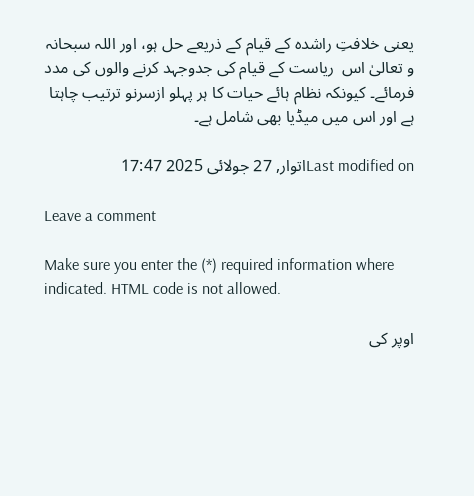یعنی خلافتِ راشدہ کے قیام کے ذریعے حل ہو، اور اللہ سبحانہ و تعالیٰ اس  ریاست کے قیام کی جدوجہد کرنے والوں کی مدد فرمائے۔ کیونکہ نظام ہائے حیات کا ہر پہلو ازسرنو ترتیب چاہتا ہے اور اس میں میڈیا بھی شامل ہے۔

Last modified onاتوار, 27 جولائی 2025 17:47

Leave a comment

Make sure you enter the (*) required information where indicated. HTML code is not allowed.

اوپر کی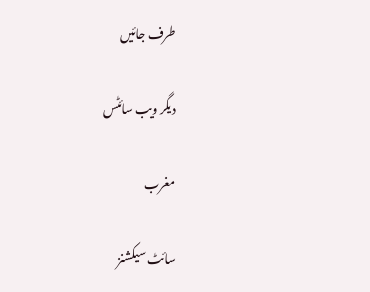طرف جائیں

دیگر ویب سائٹس

مغرب

سائٹ سیکشنز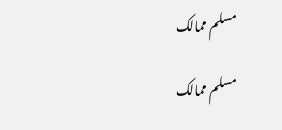مسلم ممالک

مسلم ممالک